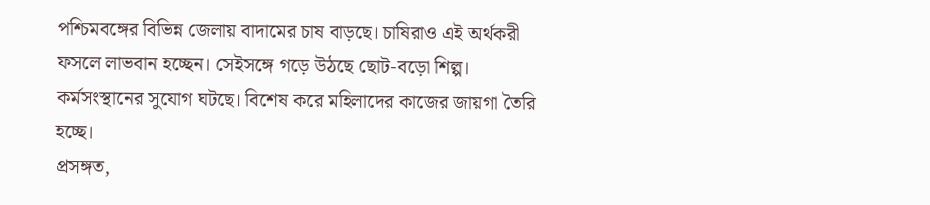পশ্চিমবঙ্গের বিভিন্ন জেলায় বাদামের চাষ বাড়ছে। চাষিরাও এই অর্থকরী ফসলে লাভবান হচ্ছেন। সেইসঙ্গে গড়ে উঠছে ছোট-বড়ো শিল্প। কর্মসংস্থানের সুযোগ ঘটছে। বিশেষ করে মহিলাদের কাজের জায়গা তৈরি হচ্ছে।
প্রসঙ্গত,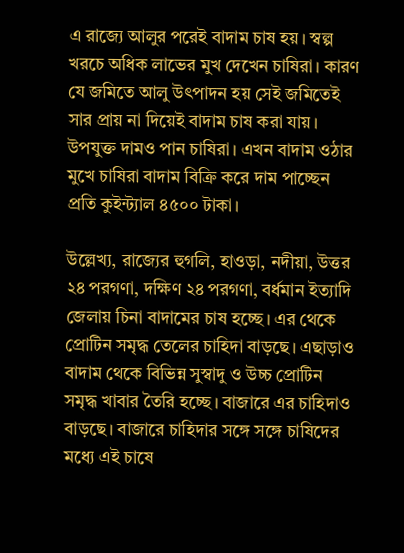এ রাজ্যে আলুর পরেই বাদাম চাষ হয়। স্বল্প খরচে অধিক লাভের মুখ দেখেন চাষিরা। কারণ যে জমিতে আলু উৎপাদন হয় সেই জমিতেই সার প্রায় না দিয়েই বাদাম চাষ করা যায়। উপযুক্ত দামও পান চাষিরা। এখন বাদাম ওঠার মুখে চাষিরা বাদাম বিক্রি করে দাম পাচ্ছেন প্রতি কুইন্ট্যাল ৪৫০০ টাকা।

উল্লেখ্য, রাজ্যের হুগলি, হাওড়া, নদীয়া, উত্তর ২৪ পরগণা, দক্ষিণ ২৪ পরগণা, বর্ধমান ইত্যাদি জেলায় চিনা বাদামের চাষ হচ্ছে। এর থেকে প্রোটিন সমৃদ্ধ তেলের চাহিদা বাড়ছে। এছাড়াও বাদাম থেকে বিভিন্ন সুস্বাদু ও উচ্চ প্রোটিন সমৃদ্ধ খাবার তৈরি হচ্ছে। বাজারে এর চাহিদাও বাড়ছে। বাজারে চাহিদার সঙ্গে সঙ্গে চাষিদের মধ্যে এই চাষে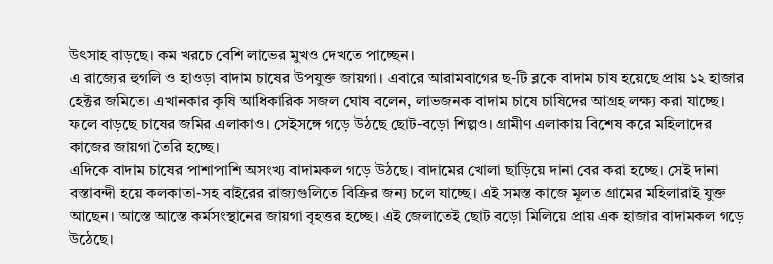উৎসাহ বাড়ছে। কম খরচে বেশি লাভের মুখও দেখতে পাচ্ছেন।
এ রাজ্যের হুগলি ও হাওড়া বাদাম চাষের উপযুক্ত জায়গা। এবারে আরামবাগের ছ-টি ব্লকে বাদাম চাষ হয়েছে প্রায় ১২ হাজার হেক্টর জমিতে। এখানকার কৃষি আধিকারিক সজল ঘোষ বলেন, লাভজনক বাদাম চাষে চাষিদের আগ্রহ লক্ষ্য করা যাচ্ছে। ফলে বাড়ছে চাষের জমির এলাকাও। সেইসঙ্গে গড়ে উঠছে ছোট-বড়ো শিল্পও। গ্রামীণ এলাকায় বিশেষ করে মহিলাদের কাজের জায়গা তৈরি হচ্ছে।
এদিকে বাদাম চাষের পাশাপাশি অসংখ্য বাদামকল গড়ে উঠছে। বাদামের খোলা ছাড়িয়ে দানা বের করা হচ্ছে। সেই দানা বস্তাবন্দী হয়ে কলকাতা-সহ বাইরের রাজ্যগুলিতে বিক্রির জন্য চলে যাচ্ছে। এই সমস্ত কাজে মূলত গ্রামের মহিলারাই যুক্ত আছেন। আস্তে আস্তে কর্মসংস্থানের জায়গা বৃহত্তর হচ্ছে। এই জেলাতেই ছোট বড়ো মিলিয়ে প্রায় এক হাজার বাদামকল গড়ে উঠেছে।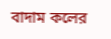বাদাম কলের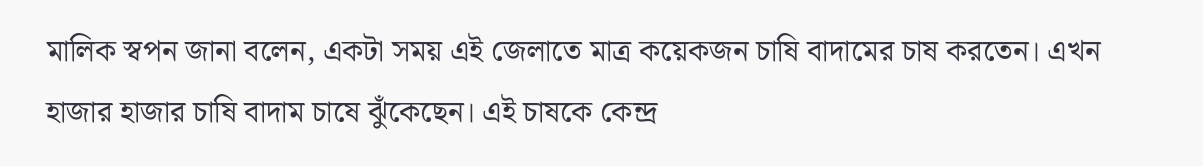মালিক স্বপন জানা বলেন, একটা সময় এই জেলাতে মাত্র কয়েকজন চাষি বাদামের চাষ করতেন। এখন হাজার হাজার চাষি বাদাম চাষে ঝুঁকেছেন। এই চাষকে কেন্দ্র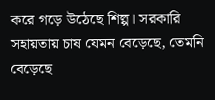করে গড়ে উঠেছে শিল্প। সরকারি সহায়তায় চাষ যেমন বেড়েছে, তেমনি বেড়েছে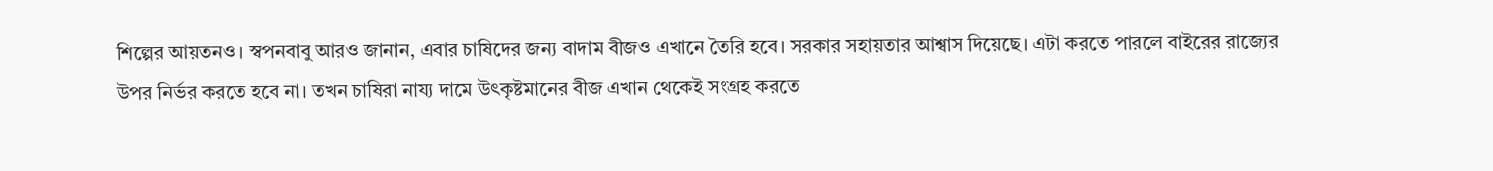শিল্পের আয়তনও। স্বপনবাবু আরও জানান, এবার চাষিদের জন্য বাদাম বীজও এখানে তৈরি হবে। সরকার সহায়তার আশ্বাস দিয়েছে। এটা করতে পারলে বাইরের রাজ্যের উপর নির্ভর করতে হবে না। তখন চাষিরা নায্য দামে উৎকৃষ্টমানের বীজ এখান থেকেই সংগ্রহ করতে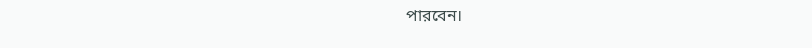পারবেন।